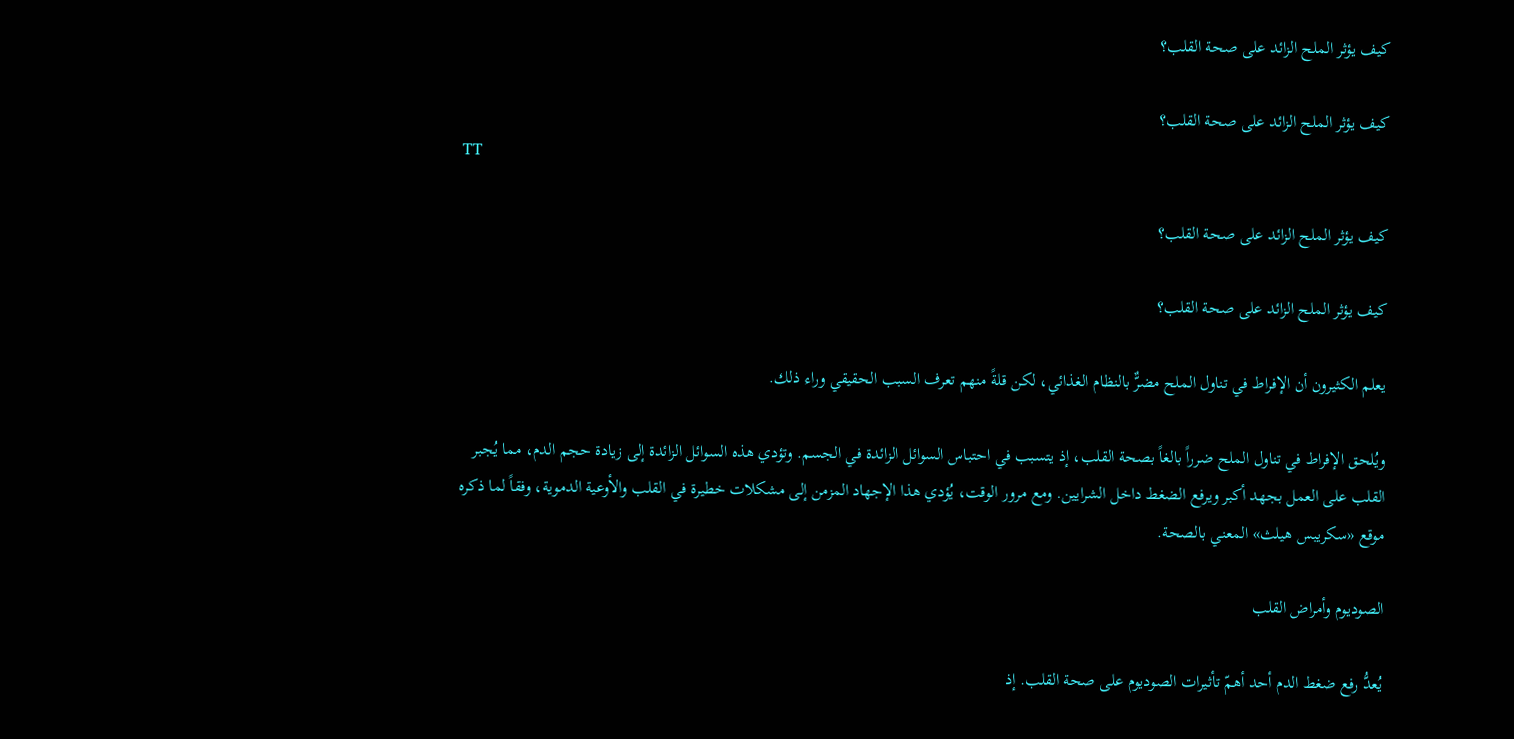كيف يؤثر الملح الزائد على صحة القلب؟

كيف يؤثر الملح الزائد على صحة القلب؟
TT

كيف يؤثر الملح الزائد على صحة القلب؟

كيف يؤثر الملح الزائد على صحة القلب؟

يعلم الكثيرون أن الإفراط في تناول الملح مضرٌّ بالنظام الغذائي، لكن قلةً منهم تعرف السبب الحقيقي وراء ذلك.

ويُلحق الإفراط في تناول الملح ضرراً بالغاً بصحة القلب، إذ يتسبب في احتباس السوائل الزائدة في الجسم. وتؤدي هذه السوائل الزائدة إلى زيادة حجم الدم، مما يُجبر القلب على العمل بجهد أكبر ويرفع الضغط داخل الشرايين. ومع مرور الوقت، يُؤدي هذا الإجهاد المزمن إلى مشكلات خطيرة في القلب والأوعية الدموية، وفقاً لما ذكره موقع «سكريبس هيلث» المعني بالصحة.

الصوديوم وأمراض القلب

يُعدُّ رفع ضغط الدم أحد أهمّ تأثيرات الصوديوم على صحة القلب. إذ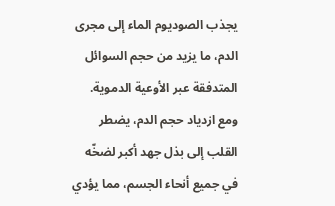يجذب الصوديوم الماء إلى مجرى الدم، ما يزيد من حجم السوائل المتدفقة عبر الأوعية الدموية. ومع ازدياد حجم الدم، يضطر القلب إلى بذل جهد أكبر لضخّه في جميع أنحاء الجسم، مما يؤدي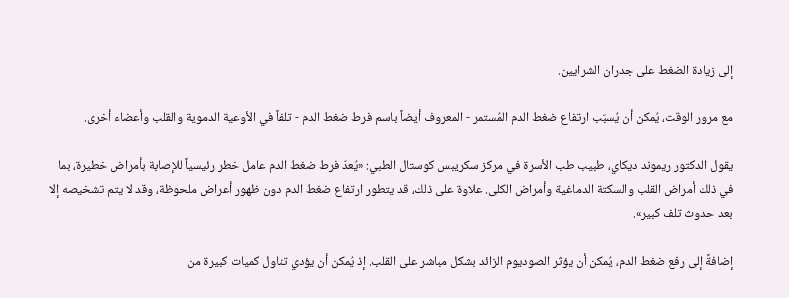إلى زيادة الضغط على جدران الشرايين.

مع مرور الوقت، يُمكن أن يُسبّب ارتفاع ضغط الدم المُستمر - المعروف أيضاً باسم فرط ضغط الدم - تلفاً في الأوعية الدموية والقلب وأعضاء أخرى.

يقول الدكتور ريموند ديكاي، طبيب طب الأسرة في مركز سكريبس كوستال الطبي: «يُعدّ فرط ضغط الدم عامل خطر رئيسياً للإصابة بأمراض خطيرة، بما في ذلك أمراض القلب والسكتة الدماغية وأمراض الكلى. علاوة على ذلك، قد يتطور ارتفاع ضغط الدم دون ظهور أعراض ملحوظة، وقد لا يتم تشخيصه إلا بعد حدوث تلف كبير».

إضافةً إلى رفع ضغط الدم، يُمكن أن يؤثر الصوديوم الزائد بشكل مباشر على القلب. إذ يُمكن أن يؤدي تناول كميات كبيرة من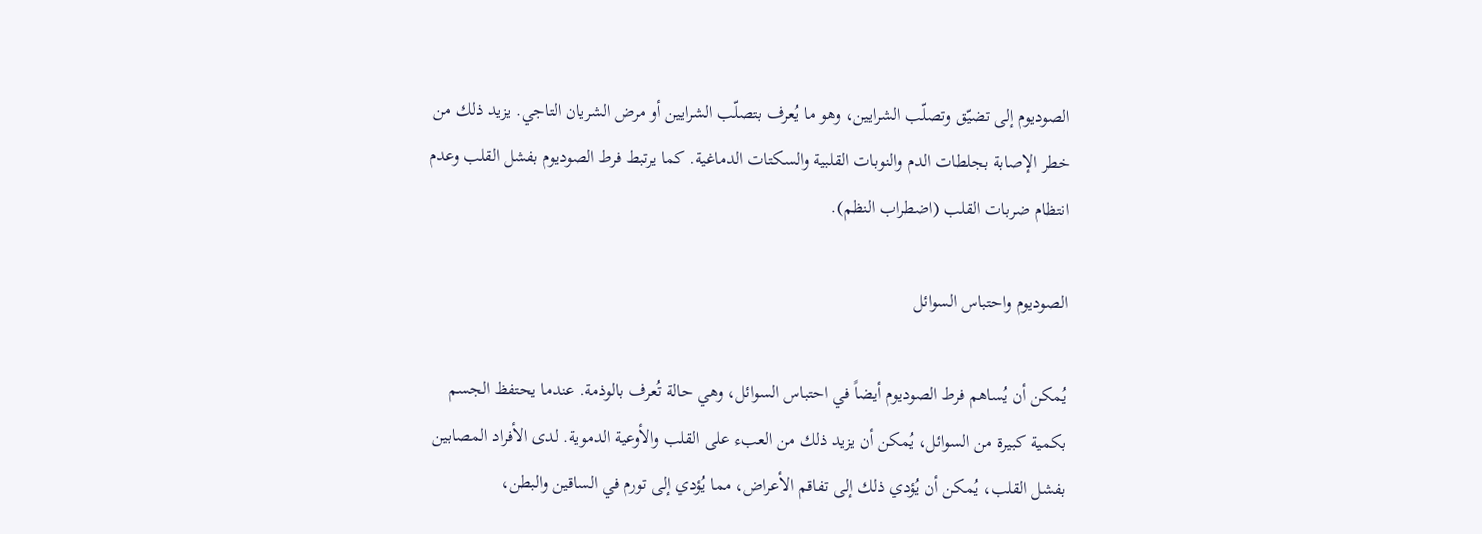الصوديوم إلى تضيّق وتصلّب الشرايين، وهو ما يُعرف بتصلّب الشرايين أو مرض الشريان التاجي. يزيد ذلك من خطر الإصابة بجلطات الدم والنوبات القلبية والسكتات الدماغية. كما يرتبط فرط الصوديوم بفشل القلب وعدم انتظام ضربات القلب (اضطراب النظم).

الصوديوم واحتباس السوائل

يُمكن أن يُساهم فرط الصوديوم أيضاً في احتباس السوائل، وهي حالة تُعرف بالوذمة. عندما يحتفظ الجسم بكمية كبيرة من السوائل، يُمكن أن يزيد ذلك من العبء على القلب والأوعية الدموية. لدى الأفراد المصابين بفشل القلب، يُمكن أن يُؤدي ذلك إلى تفاقم الأعراض، مما يُؤدي إلى تورم في الساقين والبطن،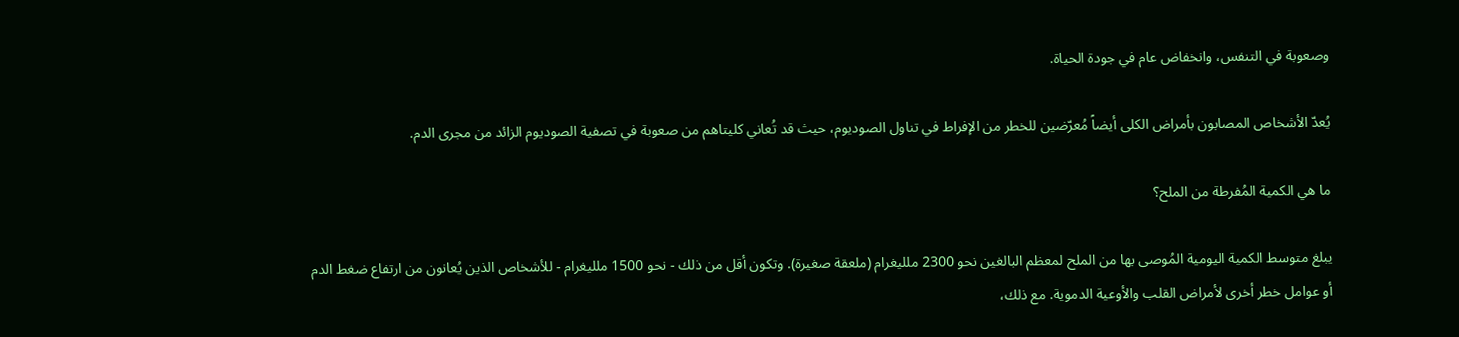وصعوبة في التنفس، وانخفاض عام في جودة الحياة.

يُعدّ الأشخاص المصابون بأمراض الكلى أيضاً مُعرّضين للخطر من الإفراط في تناول الصوديوم، حيث قد تُعاني كليتاهم من صعوبة في تصفية الصوديوم الزائد من مجرى الدم.

ما هي الكمية المُفرطة من الملح؟

يبلغ متوسط الكمية اليومية المُوصى بها من الملح لمعظم البالغين نحو 2300 ملليغرام (ملعقة صغيرة). وتكون أقل من ذلك - نحو 1500 ملليغرام - للأشخاص الذين يُعانون من ارتفاع ضغط الدم أو عوامل خطر أخرى لأمراض القلب والأوعية الدموية. مع ذلك،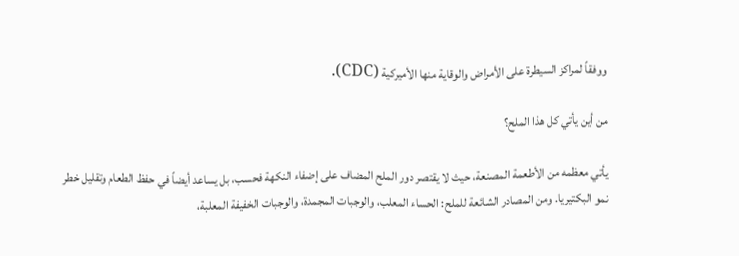ووفقاً لمراكز السيطرة على الأمراض والوقاية منها الأميركية (CDC).

من أين يأتي كل هذا الملح؟

يأتي معظمه من الأطعمة المصنعة، حيث لا يقتصر دور الملح المضاف على إضفاء النكهة فحسب، بل يساعد أيضاً في حفظ الطعام وتقليل خطر نمو البكتيريا. ومن المصادر الشائعة للملح: الحساء المعلب، والوجبات المجمدة، والوجبات الخفيفة المعلبة،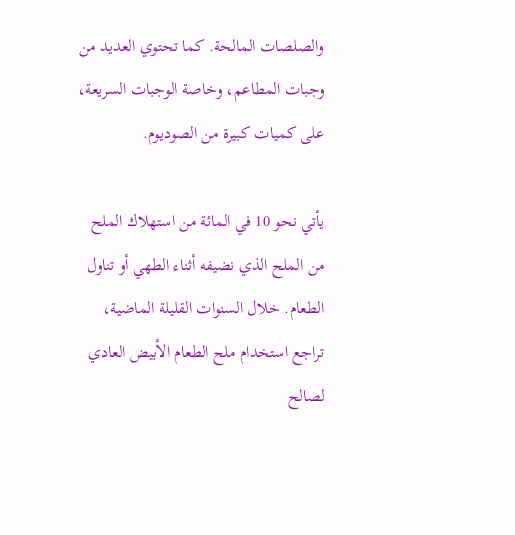والصلصات المالحة. كما تحتوي العديد من وجبات المطاعم، وخاصة الوجبات السريعة، على كميات كبيرة من الصوديوم.

يأتي نحو 10 في المائة من استهلاك الملح من الملح الذي نضيفه أثناء الطهي أو تناول الطعام. خلال السنوات القليلة الماضية، تراجع استخدام ملح الطعام الأبيض العادي لصالح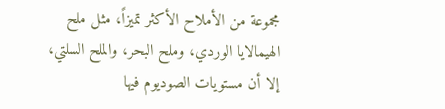مجموعة من الأملاح الأكثر تميزاً، مثل ملح الهيمالايا الوردي، وملح البحر، والملح السلتي، إلا أن مستويات الصوديوم فيها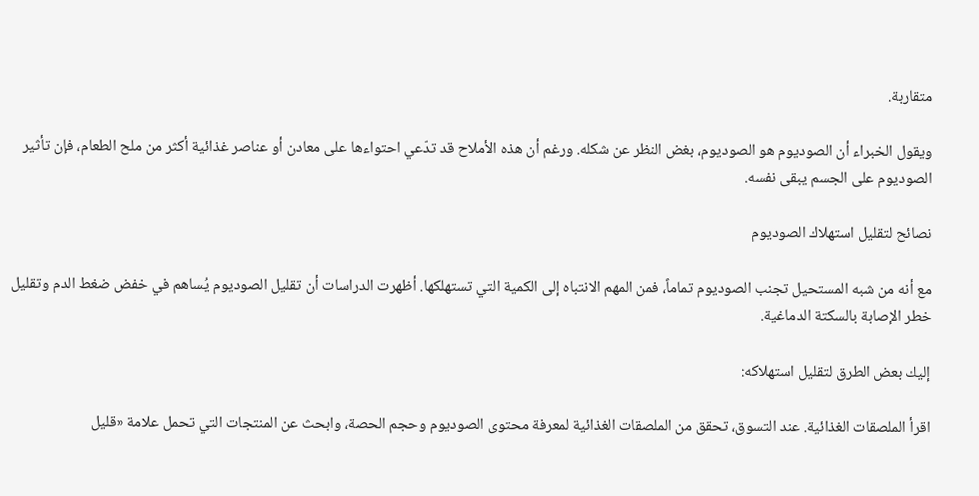متقاربة.

ويقول الخبراء أن الصوديوم هو الصوديوم، بغض النظر عن شكله. ورغم أن هذه الأملاح قد تدّعي احتواءها على معادن أو عناصر غذائية أكثر من ملح الطعام، فإن تأثير الصوديوم على الجسم يبقى نفسه.

نصائح لتقليل استهلاك الصوديوم

مع أنه من شبه المستحيل تجنب الصوديوم تماماً، فمن المهم الانتباه إلى الكمية التي تستهلكها. أظهرت الدراسات أن تقليل الصوديوم يُساهم في خفض ضغط الدم وتقليل خطر الإصابة بالسكتة الدماغية.

إليك بعض الطرق لتقليل استهلاكه:

اقرأ الملصقات الغذائية. عند التسوق، تحقق من الملصقات الغذائية لمعرفة محتوى الصوديوم وحجم الحصة، وابحث عن المنتجات التي تحمل علامة «قليل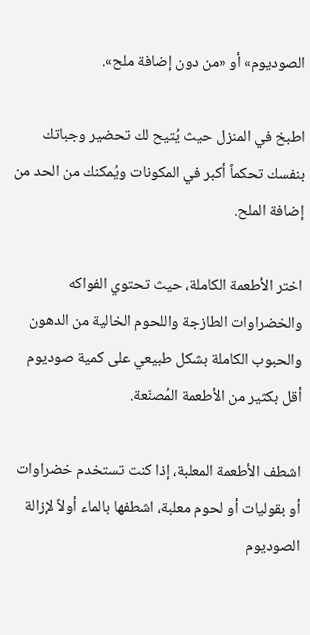الصوديوم» أو «من دون إضافة ملح».

اطبخ في المنزل حيث يُتيح لك تحضير وجباتك بنفسك تحكماً أكبر في المكونات ويُمكنك من الحد من إضافة الملح.

اختر الأطعمة الكاملة، حيث تحتوي الفواكه والخضراوات الطازجة واللحوم الخالية من الدهون والحبوب الكاملة بشكل طبيعي على كمية صوديوم أقل بكثير من الأطعمة المُصنّعة.

اشطف الأطعمة المعلبة، إذا كنت تستخدم خضراوات أو بقوليات أو لحوم معلبة، اشطفها بالماء أولاً لإزالة الصوديوم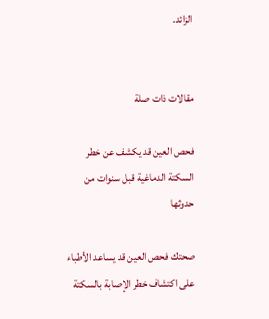الزائد.


مقالات ذات صلة

فحص العين قد يكشف عن خطر السكتة الدماغية قبل سنوات من حدوثها

صحتك فحص العين قد يساعد الأطباء على اكتشاف خطر الإصابة بالسكتة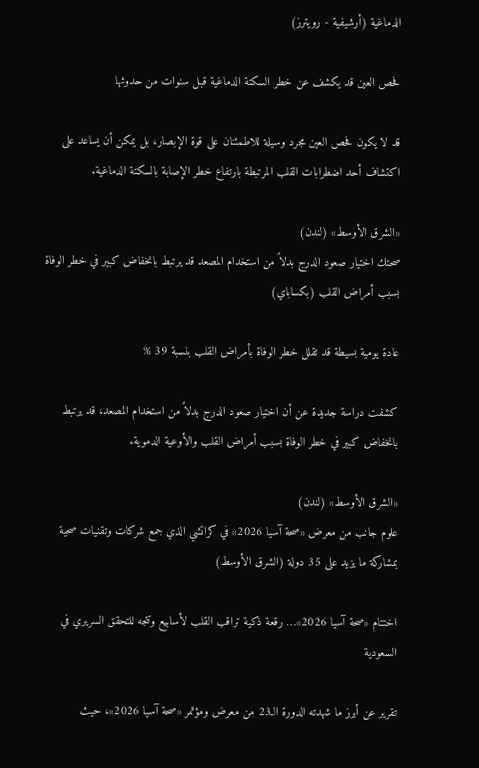الدماغية (أرشيفية - رويترز)

فحص العين قد يكشف عن خطر السكتة الدماغية قبل سنوات من حدوثها

قد لا يكون فحص العين مجرد وسيلة للاطمئنان على قوة الإبصار، بل يمكن أن يساعد على اكتشاف أحد اضطرابات القلب المرتبطة بارتفاع خطر الإصابة بالسكتة الدماغية.

«الشرق الأوسط» (لندن)
صحتك اختيار صعود الدرج بدلاً من استخدام المصعد قد يرتبط بانخفاض كبير في خطر الوفاة بسبب أمراض القلب (بكساباي)

عادة يومية بسيطة قد تقلل خطر الوفاة بأمراض القلب بنسبة 39 %

كشفت دراسة جديدة عن أن اختيار صعود الدرج بدلاً من استخدام المصعد، قد يرتبط بانخفاض كبير في خطر الوفاة بسبب أمراض القلب والأوعية الدموية.

«الشرق الأوسط» (لندن)
علوم جانب من معرض «صحة آسيا 2026» في كراتشي الذي جمع شركات وتقنيات صحية بمشاركة ما يزيد على 35 دولة (الشرق الأوسط)

اختتام «صحة آسيا 2026»… رقعة ذكية تراقب القلب لأسابيع وتتجه للتحقق السريري في السعودية

تقرير عن أبرز ما شهدته الدورة الـ23 من معرض ومؤتمر «صحة آسيا 2026»، حيث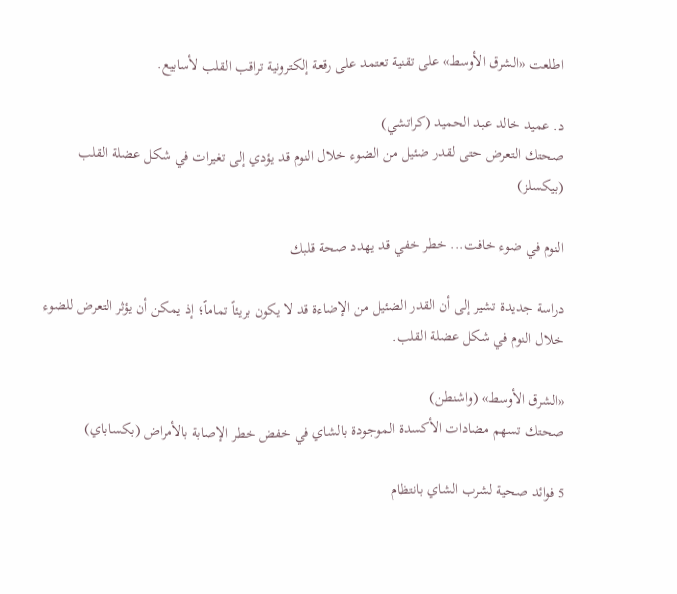اطلعت «الشرق الأوسط» على تقنية تعتمد على رقعة إلكترونية تراقب القلب لأسابيع.

د. عميد خالد عبد الحميد (كراتشي)
صحتك التعرض حتى لقدر ضئيل من الضوء خلال النوم قد يؤدي إلى تغيرات في شكل عضلة القلب (بيكسلز)

النوم في ضوء خافت... خطر خفي قد يهدد صحة قلبك

دراسة جديدة تشير إلى أن القدر الضئيل من الإضاءة قد لا يكون بريئاً تماماً؛ إذ يمكن أن يؤثر التعرض للضوء خلال النوم في شكل عضلة القلب.

«الشرق الأوسط» (واشنطن)
صحتك تسهم مضادات الأكسدة الموجودة بالشاي في خفض خطر الإصابة بالأمراض (بكساباي)

5 فوائد صحية لشرب الشاي بانتظام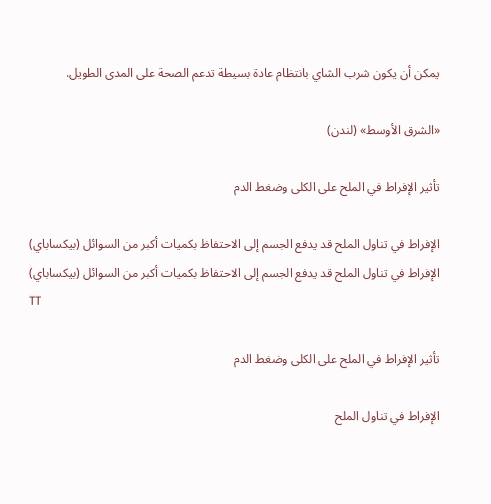يمكن أن يكون شرب الشاي بانتظام عادة بسيطة تدعم الصحة على المدى الطويل.

«الشرق الأوسط» (لندن)

تأثير الإفراط في الملح على الكلى وضغط الدم

الإفراط في تناول الملح قد يدفع الجسم إلى الاحتفاظ بكميات أكبر من السوائل (بيكساباي)
الإفراط في تناول الملح قد يدفع الجسم إلى الاحتفاظ بكميات أكبر من السوائل (بيكساباي)
TT

تأثير الإفراط في الملح على الكلى وضغط الدم

الإفراط في تناول الملح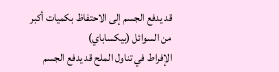قد يدفع الجسم إلى الاحتفاظ بكميات أكبر من السوائل (بيكساباي)
الإفراط في تناول الملح قد يدفع الجسم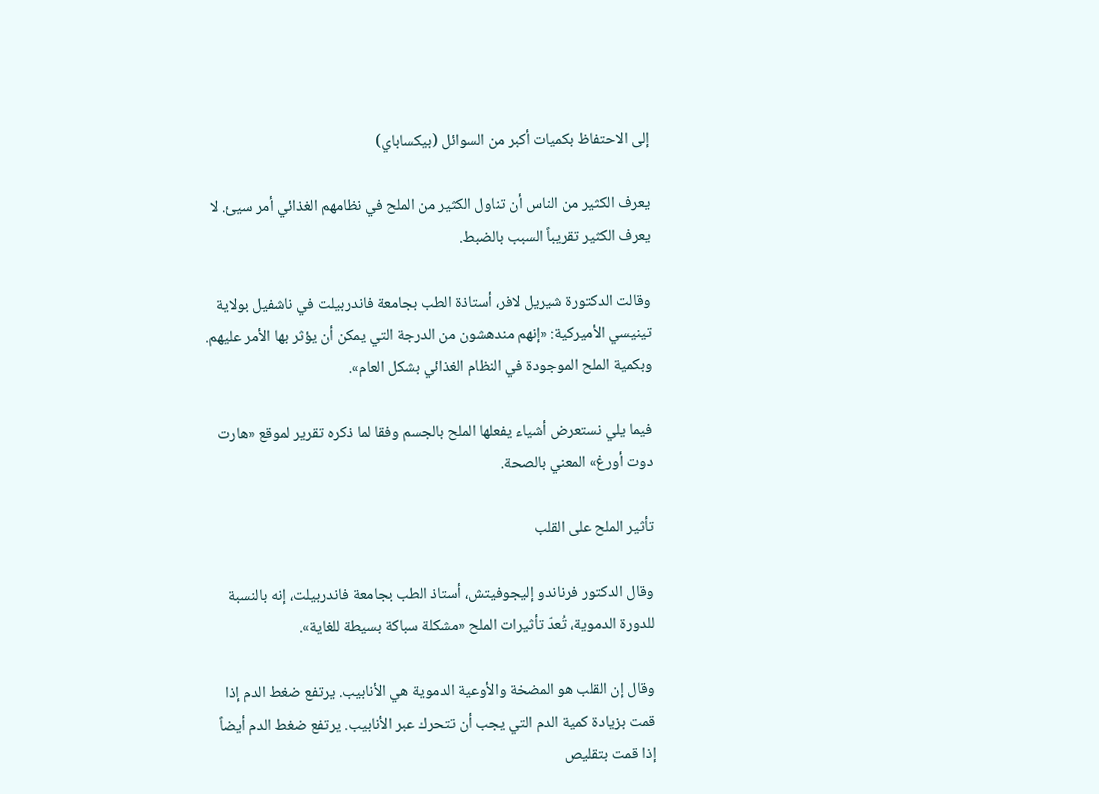إلى الاحتفاظ بكميات أكبر من السوائل (بيكساباي)

يعرف الكثير من الناس أن تناول الكثير من الملح في نظامهم الغذائي أمر سيئ. لا يعرف الكثير تقريباً السبب بالضبط.

وقالت الدكتورة شيريل لافر، أستاذة الطب بجامعة فاندربيلت في ناشفيل بولاية تينيسي الأميركية: «إنهم مندهشون من الدرجة التي يمكن أن يؤثر بها الأمر عليهم. وبكمية الملح الموجودة في النظام الغذائي بشكل العام».

فيما يلي نستعرض أشياء يفعلها الملح بالجسم وفقا لما ذكره تقرير لموقع «هارت دوت أورغ» المعني بالصحة.

تأثير الملح على القلب

وقال الدكتور فرناندو إليجوفيتش، أستاذ الطب بجامعة فاندربيلت، إنه بالنسبة للدورة الدموية، تُعدّ تأثيرات الملح «مشكلة سباكة بسيطة للغاية».

وقال إن القلب هو المضخة والأوعية الدموية هي الأنابيب. يرتفع ضغط الدم إذا قمت بزيادة كمية الدم التي يجب أن تتحرك عبر الأنابيب. يرتفع ضغط الدم أيضاً إذا قمت بتقليص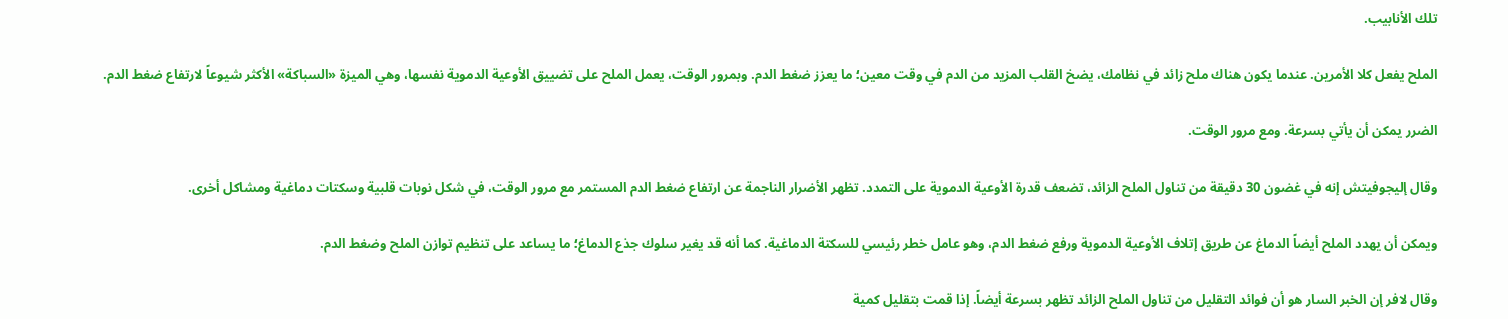تلك الأنابيب.

الملح يفعل كلا الأمرين. عندما يكون هناك ملح زائد في نظامك، يضخ القلب المزيد من الدم في وقت معين؛ ما يعزز ضغط الدم. وبمرور الوقت، يعمل الملح على تضييق الأوعية الدموية نفسها، وهي الميزة «السباكة» الأكثر شيوعاً لارتفاع ضغط الدم.

الضرر يمكن أن يأتي بسرعة. ومع مرور الوقت.

وقال إليجوفيتش إنه في غضون 30 دقيقة من تناول الملح الزائد، تضعف قدرة الأوعية الدموية على التمدد. تظهر الأضرار الناجمة عن ارتفاع ضغط الدم المستمر مع مرور الوقت، في شكل نوبات قلبية وسكتات دماغية ومشاكل أخرى.

ويمكن أن يهدد الملح أيضاً الدماغ عن طريق إتلاف الأوعية الدموية ورفع ضغط الدم، وهو عامل خطر رئيسي للسكتة الدماغية. كما أنه قد يغير سلوك جذع الدماغ؛ ما يساعد على تنظيم توازن الملح وضغط الدم.

وقال لافر إن الخبر السار هو أن فوائد التقليل من تناول الملح الزائد تظهر بسرعة أيضاً. إذا قمت بتقليل كمية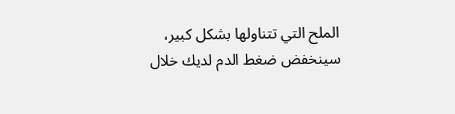الملح التي تتناولها بشكل كبير، سينخفض ضغط الدم لديك خلال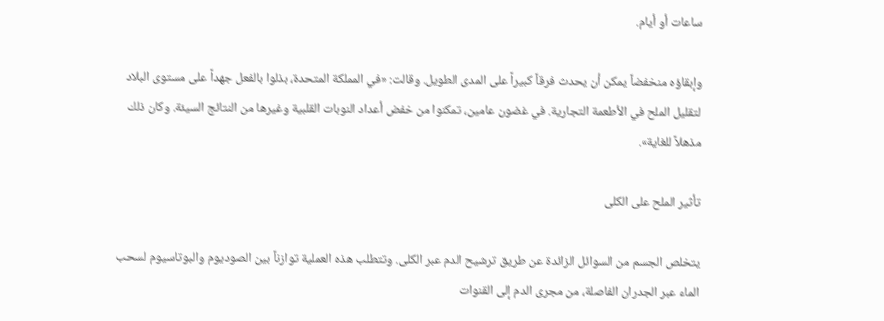ساعات أو أيام.

وإبقاؤه منخفضاً يمكن أن يحدث فرقاً كبيراً على المدى الطويل. وقالت: «في المملكة المتحدة، بذلوا بالفعل جهداً على مستوى البلاد لتقليل الملح في الأطعمة التجارية. في غضون عامين، تمكنوا من خفض أعداد النوبات القلبية وغيرها من النتائج السيئة. وكان ذلك مذهلاً للغاية».

تأثير الملح على الكلى

يتخلص الجسم من السوائل الزائدة عن طريق ترشيح الدم عبر الكلى. وتتطلب هذه العملية توازناً بين الصوديوم والبوتاسيوم لسحب الماء عبر الجدران الفاصلة، من مجرى الدم إلى القنوات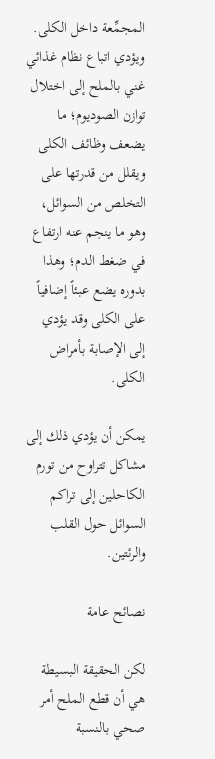المجمِّعة داخل الكلى. ويؤدي اتباع نظام غذائي غني بالملح إلى اختلال توازن الصوديوم؛ ما يضعف وظائف الكلى ويقلل من قدرتها على التخلص من السوائل، وهو ما ينجم عنه ارتفاع في ضغط الدم؛ وهذا بدوره يضع عبئاً إضافياً على الكلى وقد يؤدي إلى الإصابة بأمراض الكلى.

يمكن أن يؤدي ذلك إلى مشاكل تتراوح من تورم الكاحلين إلى تراكم السوائل حول القلب والرئتين.

نصائح عامة

لكن الحقيقة البسيطة هي أن قطع الملح أمر صحي بالنسبة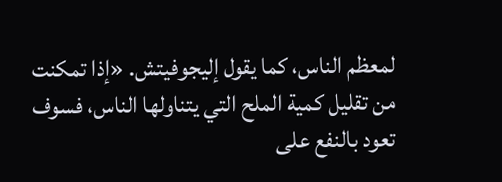لمعظم الناس، كما يقول إليجوفيتش. «إذا تمكنت من تقليل كمية الملح التي يتناولها الناس، فسوف تعود بالنفع على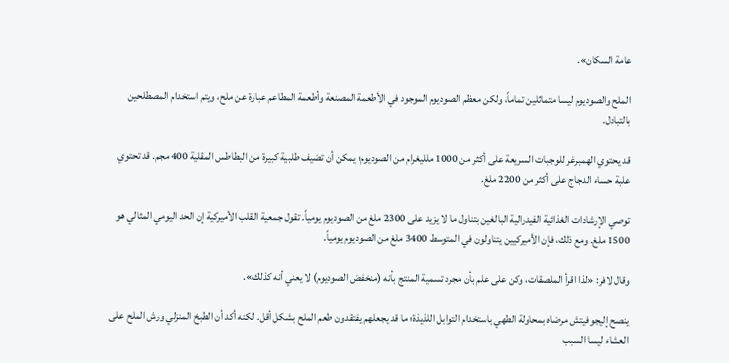عامة السكان».

الملح والصوديوم ليسا متماثلين تماماً، ولكن معظم الصوديوم الموجود في الأطعمة المصنعة وأطعمة المطاعم عبارة عن ملح، ويتم استخدام المصطلحين بالتبادل.

قد يحتوي الهمبرغر للوجبات السريعة على أكثر من 1000 ملليغرام من الصوديوم؛ يمكن أن تضيف طلبية كبيرة من البطاطس المقلية 400 مجم. قد تحتوي علبة حساء الدجاج على أكثر من 2200 ملغ.

توصي الإرشادات الغذائية الفيدرالية البالغين بتناول ما لا يزيد على 2300 ملغ من الصوديوم يومياً. تقول جمعية القلب الأميركية إن الحد اليومي المثالي هو 1500 ملغ. ومع ذلك، فإن الأميركيين يتناولون في المتوسط 3400 ملغ من الصوديوم يومياً.

وقال لافر: «لذا اقرأ الملصقات، وكن على علم بأن مجرد تسمية المنتج بأنه (منخفض الصوديوم) لا يعني أنه كذلك».

ينصح إليجوفيتش مرضاه بمحاولة الطهي باستخدام التوابل اللذيذة؛ ما قد يجعلهم يفتقدون طعم الملح بشكل أقل. لكنه أكد أن الطبخ المنزلي ورش الملح على العشاء ليسا السبب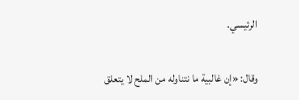الرئيسي.

وقال: «إن غالبية ما نتناوله من الملح لا يتعلق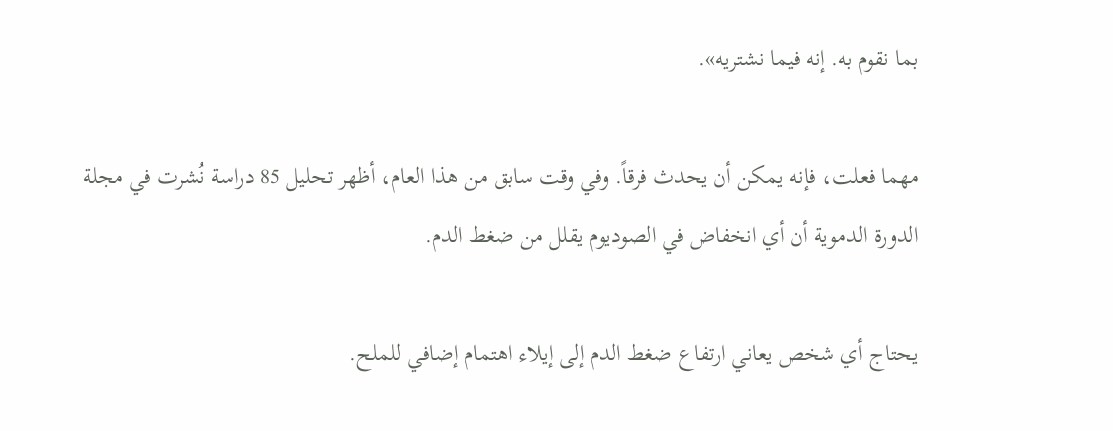بما نقوم به. إنه فيما نشتريه».

مهما فعلت، فإنه يمكن أن يحدث فرقاً. وفي وقت سابق من هذا العام، أظهر تحليل 85 دراسة نُشرت في مجلة الدورة الدموية أن أي انخفاض في الصوديوم يقلل من ضغط الدم.

يحتاج أي شخص يعاني ارتفاع ضغط الدم إلى إيلاء اهتمام إضافي للملح.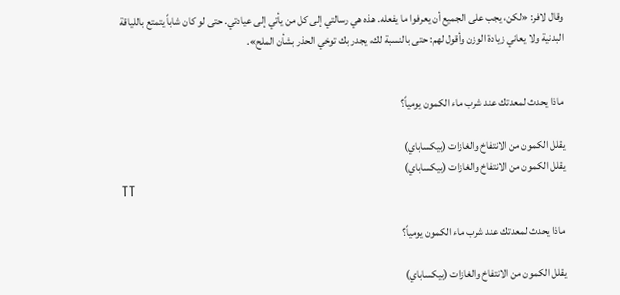وقال لافر: «لكن، يجب على الجميع أن يعرفوا ما يفعله. هذه هي رسالتي إلى كل من يأتي إلى عيادتي. حتى لو كان شاباً يتمتع باللياقة البدنية ولا يعاني زيادة الوزن وأقول لهم: حتى بالنسبة لك، يجدر بك توخي الحذر بشأن الملح».


ماذا يحدث لمعدتك عند شرب ماء الكمون يومياً؟

يقلل الكمون من الانتفاخ والغازات (بيكساباي)
يقلل الكمون من الانتفاخ والغازات (بيكساباي)
TT

ماذا يحدث لمعدتك عند شرب ماء الكمون يومياً؟

يقلل الكمون من الانتفاخ والغازات (بيكساباي)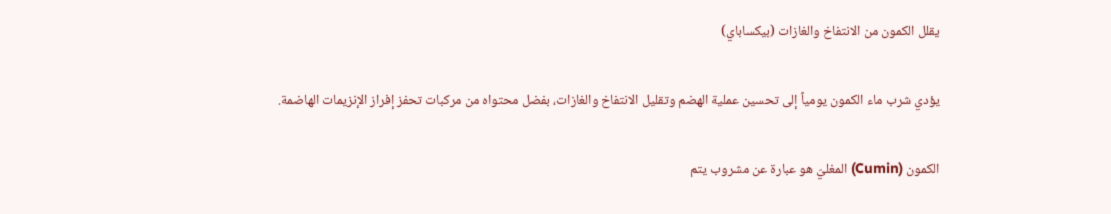يقلل الكمون من الانتفاخ والغازات (بيكساباي)

يؤدي شرب ماء الكمون يومياً إلى تحسين عملية الهضم وتقليل الانتفاخ والغازات، بفضل محتواه من مركبات تحفز إفراز الإنزيمات الهاضمة.

الكمون (Cumin) المغليّ هو عبارة عن مشروب يتم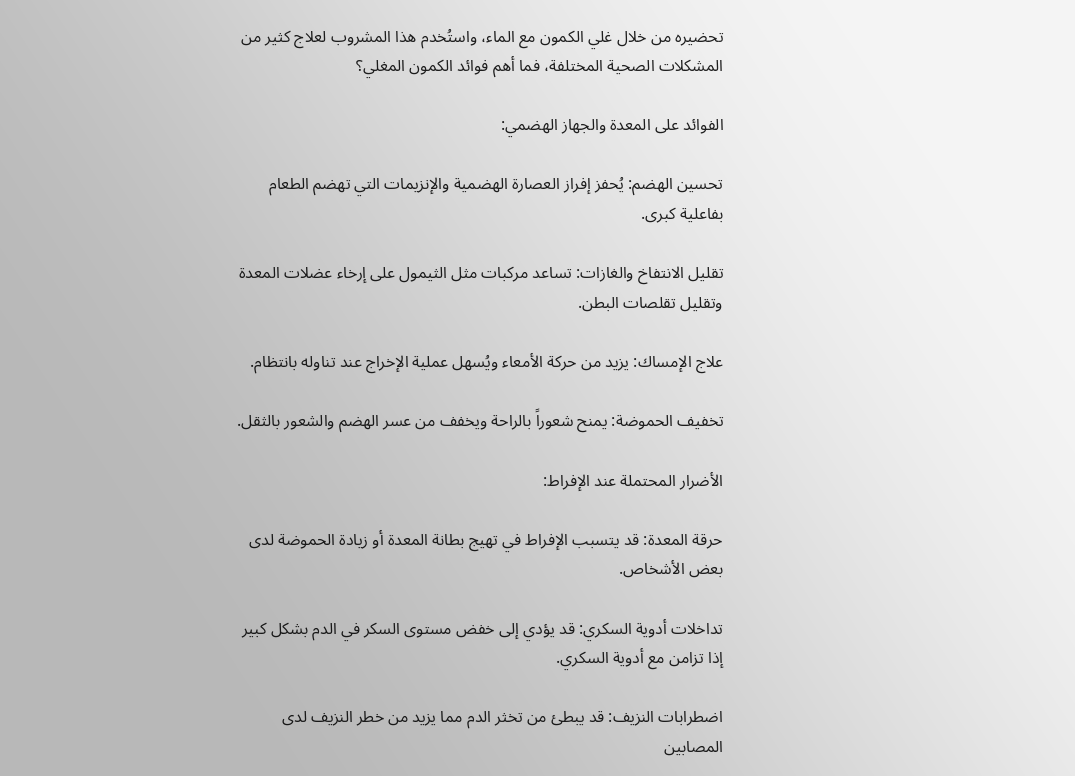تحضيره من خلال غلي الكمون مع الماء، واستُخدم هذا المشروب لعلاج كثير من المشكلات الصحية المختلفة، فما أهم فوائد الكمون المغلي؟

الفوائد على المعدة والجهاز الهضمي:

تحسين الهضم: يُحفز إفراز العصارة الهضمية والإنزيمات التي تهضم الطعام بفاعلية كبرى.

تقليل الانتفاخ والغازات: تساعد مركبات مثل الثيمول على إرخاء عضلات المعدة وتقليل تقلصات البطن.

علاج الإمساك: يزيد من حركة الأمعاء ويُسهل عملية الإخراج عند تناوله بانتظام.

تخفيف الحموضة: يمنح شعوراً بالراحة ويخفف من عسر الهضم والشعور بالثقل.

الأضرار المحتملة عند الإفراط:

حرقة المعدة: قد يتسبب الإفراط في تهيج بطانة المعدة أو زيادة الحموضة لدى بعض الأشخاص.

تداخلات أدوية السكري: قد يؤدي إلى خفض مستوى السكر في الدم بشكل كبير إذا تزامن مع أدوية السكري.

اضطرابات النزيف: قد يبطئ من تخثر الدم مما يزيد من خطر النزيف لدى المصابين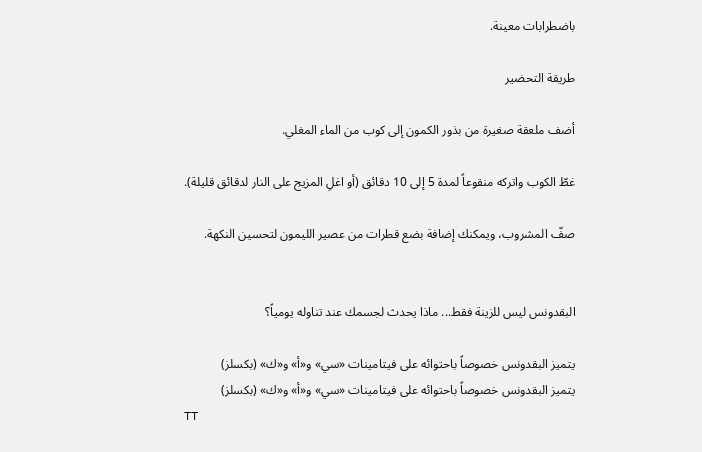باضطرابات معينة.

طريقة التحضير

أضف ملعقة صغيرة من بذور الكمون إلى كوب من الماء المغلي.

غطّ الكوب واتركه منقوعاً لمدة 5 إلى 10 دقائق (أو اغلِ المزيج على النار لدقائق قليلة).

صفّ المشروب، ويمكنك إضافة بضع قطرات من عصير الليمون لتحسين النكهة.


البقدونس ليس للزينة فقط... ماذا يحدث لجسمك عند تناوله يومياً؟

يتميز البقدونس خصوصاً باحتوائه على فيتامينات «سي» و«أ» و«ك» (بكسلز)
يتميز البقدونس خصوصاً باحتوائه على فيتامينات «سي» و«أ» و«ك» (بكسلز)
TT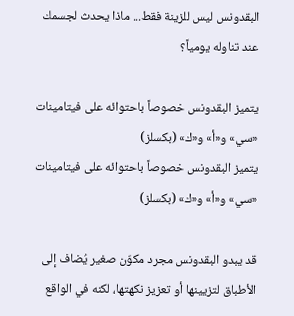البقدونس ليس للزينة فقط... ماذا يحدث لجسمك عند تناوله يومياً؟

يتميز البقدونس خصوصاً باحتوائه على فيتامينات «سي» و«أ» و«ك» (بكسلز)
يتميز البقدونس خصوصاً باحتوائه على فيتامينات «سي» و«أ» و«ك» (بكسلز)

قد يبدو البقدونس مجرد مكوّن صغير يُضاف إلى الأطباق لتزيينها أو تعزيز نكهتها، لكنه في الواقع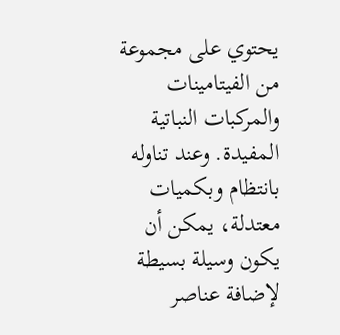يحتوي على مجموعة من الفيتامينات والمركبات النباتية المفيدة. وعند تناوله بانتظام وبكميات معتدلة، يمكن أن يكون وسيلة بسيطة لإضافة عناصر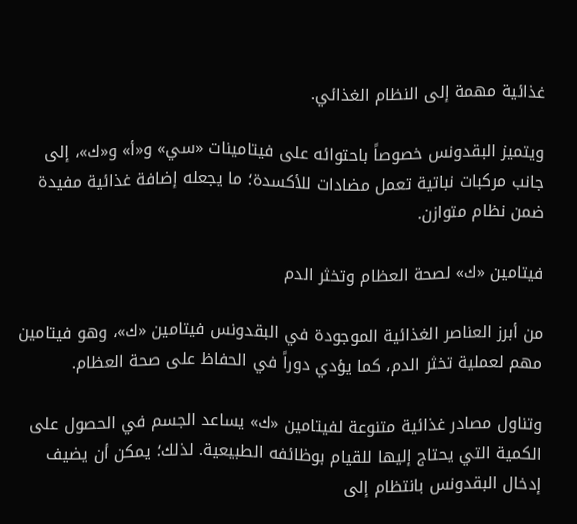غذائية مهمة إلى النظام الغذائي.

ويتميز البقدونس خصوصاً باحتوائه على فيتامينات «سي» و«أ» و«ك»، إلى جانب مركبات نباتية تعمل مضادات للأكسدة؛ ما يجعله إضافة غذائية مفيدة ضمن نظام متوازن.

فيتامين «ك» لصحة العظام وتخثر الدم

من أبرز العناصر الغذائية الموجودة في البقدونس فيتامين «ك»، وهو فيتامين مهم لعملية تخثر الدم، كما يؤدي دوراً في الحفاظ على صحة العظام.

وتناول مصادر غذائية متنوعة لفيتامين «ك» يساعد الجسم في الحصول على الكمية التي يحتاج إليها للقيام بوظائفه الطبيعية. لذلك؛ يمكن أن يضيف إدخال البقدونس بانتظام إلى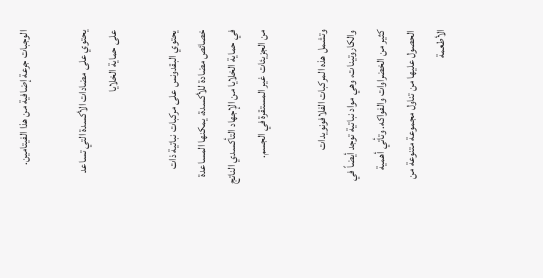الوجبات جرعة إضافية من هذا الفيتامين.

يحتوي على مضادات الأكسدة التي تساعد على حماية الخلايا

يحتوي البقدونس على مركبات نباتية ذات خصائص مضادة للأكسدة، يمكنها المساعدة في حماية الخلايا من الإجهاد التأكسدي الناتج من الجزيئات غير المستقرة في الجسم.

وتشمل هذه المركبات الفلافونويدات والكاروتينات، وهي مواد نباتية توجد أيضاً في كثير من الخضراوات والفواكه. وتأتي أهمية الحصول عليها من تناول مجموعة متنوعة من الأطعمة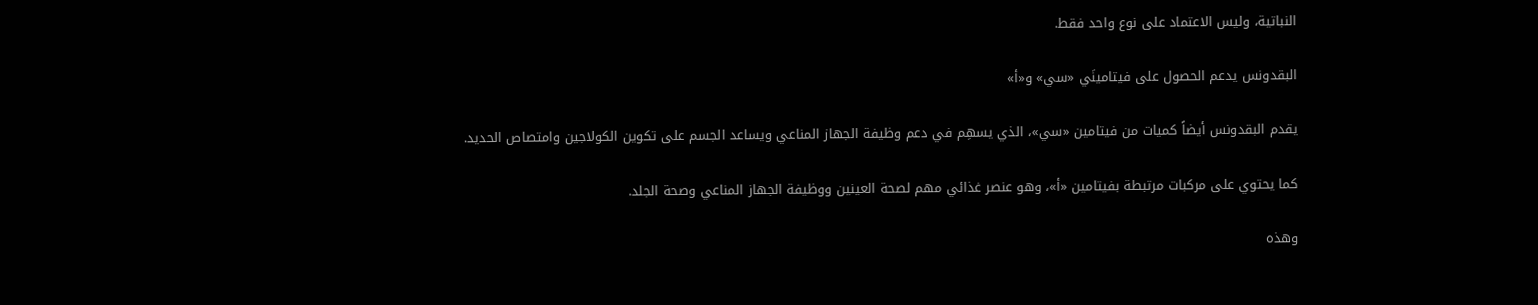النباتية، وليس الاعتماد على نوع واحد فقط.

البقدونس يدعم الحصول على فيتامينَي «سي» و«أ»

يقدم البقدونس أيضاً كميات من فيتامين «سي»، الذي يسهِم في دعم وظيفة الجهاز المناعي ويساعد الجسم على تكوين الكولاجين وامتصاص الحديد.

كما يحتوي على مركبات مرتبطة بفيتامين «أ»، وهو عنصر غذائي مهم لصحة العينين ووظيفة الجهاز المناعي وصحة الجلد.

وهذه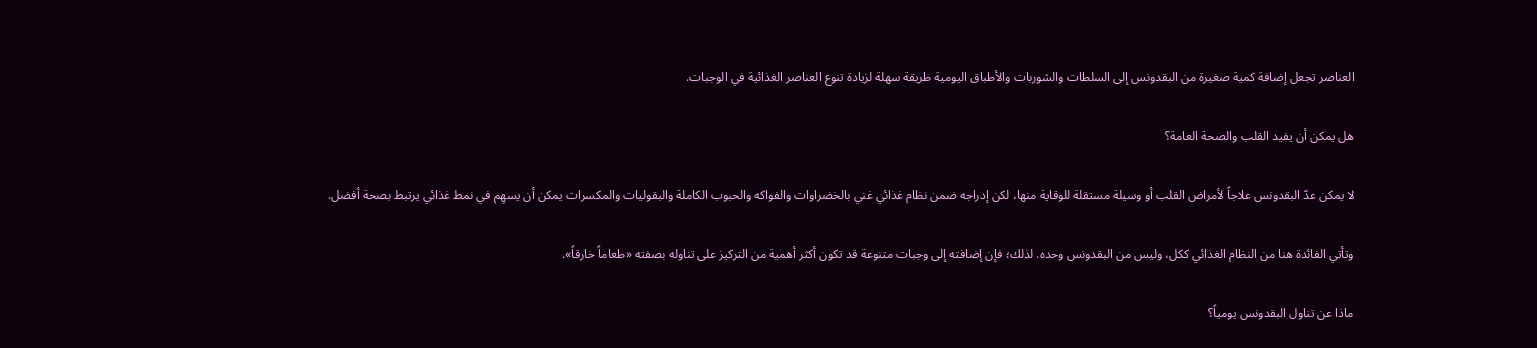العناصر تجعل إضافة كمية صغيرة من البقدونس إلى السلطات والشوربات والأطباق اليومية طريقة سهلة لزيادة تنوع العناصر الغذائية في الوجبات.

هل يمكن أن يفيد القلب والصحة العامة؟

لا يمكن عدّ البقدونس علاجاً لأمراض القلب أو وسيلة مستقلة للوقاية منها، لكن إدراجه ضمن نظام غذائي غني بالخضراوات والفواكه والحبوب الكاملة والبقوليات والمكسرات يمكن أن يسهِم في نمط غذائي يرتبط بصحة أفضل.

وتأتي الفائدة هنا من النظام الغذائي ككل، وليس من البقدونس وحده. لذلك؛ فإن إضافته إلى وجبات متنوعة قد تكون أكثر أهمية من التركيز على تناوله بصفته «طعاماً خارقاً».

ماذا عن تناول البقدونس يومياً؟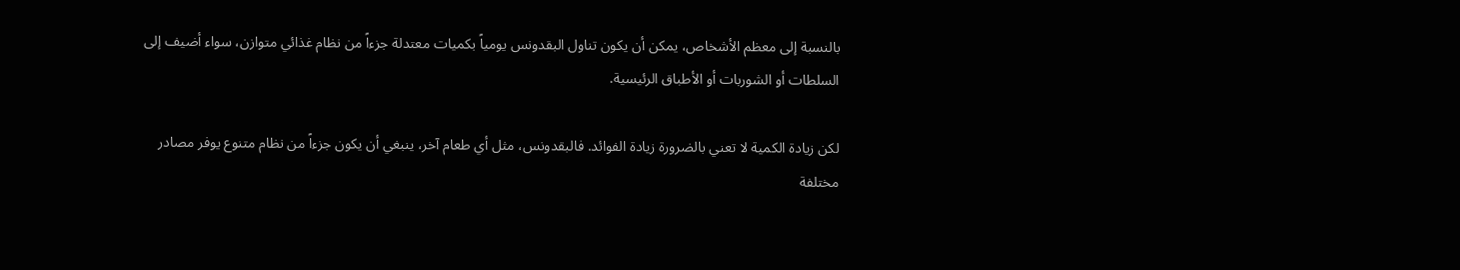بالنسبة إلى معظم الأشخاص، يمكن أن يكون تناول البقدونس يومياً بكميات معتدلة جزءاً من نظام غذائي متوازن، سواء أضيف إلى السلطات أو الشوربات أو الأطباق الرئيسية.

لكن زيادة الكمية لا تعني بالضرورة زيادة الفوائد. فالبقدونس، مثل أي طعام آخر، ينبغي أن يكون جزءاً من نظام متنوع يوفر مصادر مختلفة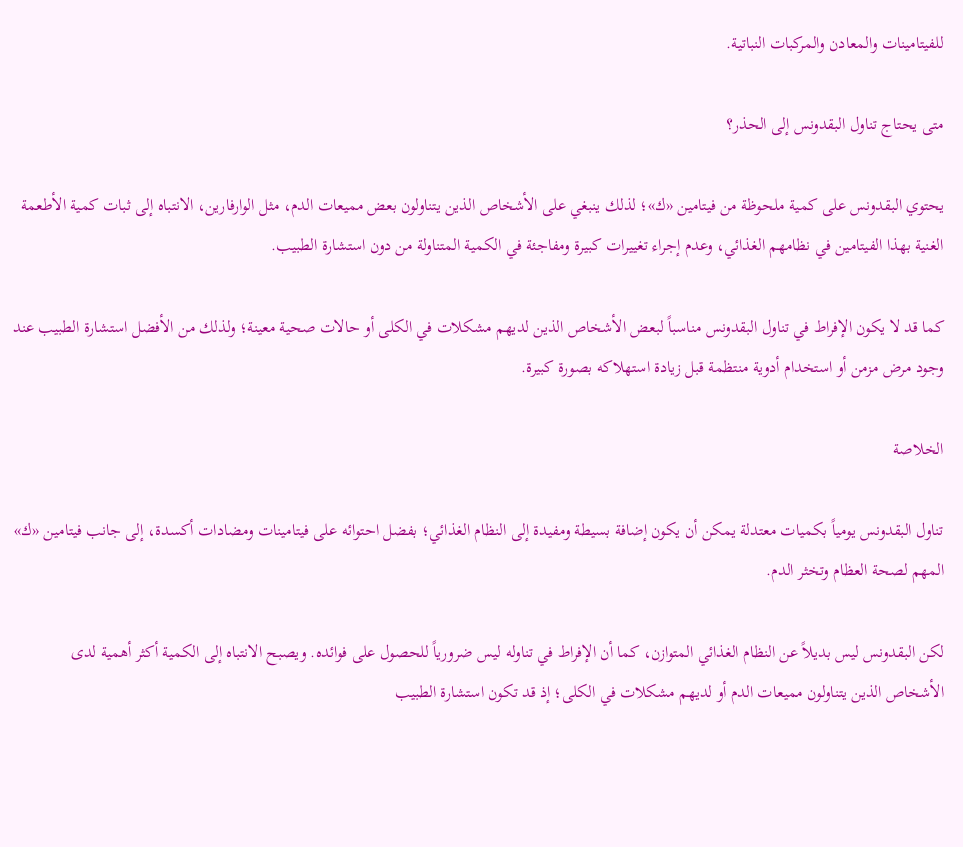للفيتامينات والمعادن والمركبات النباتية.

متى يحتاج تناول البقدونس إلى الحذر؟

يحتوي البقدونس على كمية ملحوظة من فيتامين «ك»؛ لذلك ينبغي على الأشخاص الذين يتناولون بعض مميعات الدم، مثل الوارفارين، الانتباه إلى ثبات كمية الأطعمة الغنية بهذا الفيتامين في نظامهم الغذائي، وعدم إجراء تغييرات كبيرة ومفاجئة في الكمية المتناولة من دون استشارة الطبيب.

كما قد لا يكون الإفراط في تناول البقدونس مناسباً لبعض الأشخاص الذين لديهم مشكلات في الكلى أو حالات صحية معينة؛ ولذلك من الأفضل استشارة الطبيب عند وجود مرض مزمن أو استخدام أدوية منتظمة قبل زيادة استهلاكه بصورة كبيرة.

الخلاصة

تناول البقدونس يومياً بكميات معتدلة يمكن أن يكون إضافة بسيطة ومفيدة إلى النظام الغذائي؛ بفضل احتوائه على فيتامينات ومضادات أكسدة، إلى جانب فيتامين «ك» المهم لصحة العظام وتخثر الدم.

لكن البقدونس ليس بديلاً عن النظام الغذائي المتوازن، كما أن الإفراط في تناوله ليس ضرورياً للحصول على فوائده. ويصبح الانتباه إلى الكمية أكثر أهمية لدى الأشخاص الذين يتناولون مميعات الدم أو لديهم مشكلات في الكلى؛ إذ قد تكون استشارة الطبيب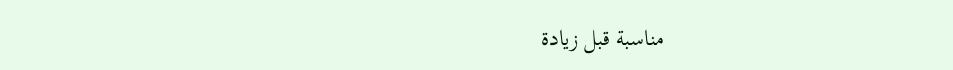مناسبة قبل زيادة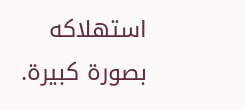استهلاكه بصورة كبيرة.